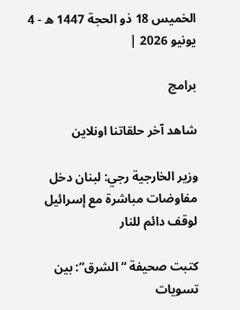الخميس 18 ذو الحجة 1447 ه - 4 يونيو 2026 |

برامج

شاهد آخر حلقاتنا اونلاين

وزير الخارجية رجي: لبنان دخل مفاوضات مباشرة مع إسرائيل لوقف دائم للنار

كتبت صحيفة “الشرق”: بين تسويات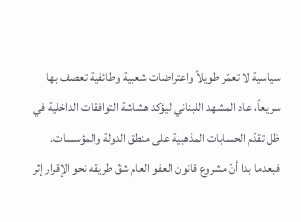سياسية لا تعمّر طويلاً واعتراضات شعبية وطائفية تعصف بها سريعاً، عاد المشهد اللبناني ليؤكد هشاشة التوافقات الداخلية في ظل تقدّم الحسابات المذهبية على منطق الدولة والمؤسسات. فبعدما بدا أنّ مشروع قانون العفو العام شقّ طريقه نحو الإقرار إثر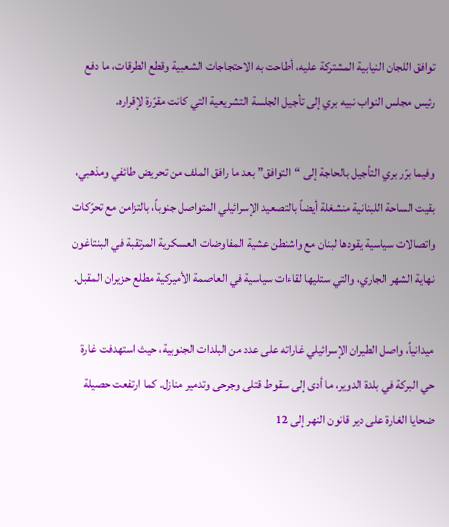توافق اللجان النيابية المشتركة عليه، أطاحت به الاحتجاجات الشعبية وقطع الطرقات، ما دفع رئيس مجلس النواب نبيه بري إلى تأجيل الجلسة التشريعية التي كانت مقرّرة لإقراره.

وفيما برّر بري التأجيل بالحاجة إلى “التوافق” بعد ما رافق الملف من تحريض طائفي ومذهبي، بقيت الساحة اللبنانية منشغلة أيضاً بالتصعيد الإسرائيلي المتواصل جنوباً، بالتزامن مع تحرّكات واتصالات سياسية يقودها لبنان مع واشنطن عشية المفاوضات العسكرية المرتقبة في البنتاغون نهاية الشهر الجاري، والتي ستليها لقاءات سياسية في العاصمة الأميركية مطلع حزيران المقبل.

ميدانياً، واصل الطيران الإسرائيلي غاراته على عدد من البلدات الجنوبية، حيث استهدفت غارة حي البركة في بلدة الدوير، ما أدى إلى سقوط قتلى وجرحى وتدمير منازل. كما ارتفعت حصيلة ضحايا الغارة على دير قانون النهر إلى 12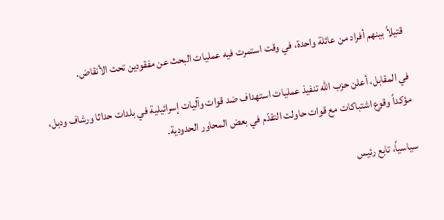قتيلاً بينهم أفراد من عائلة واحدة، في وقت استمرت فيه عمليات البحث عن مفقودين تحت الأنقاض.

في المقابل، أعلن حزب الله تنفيذ عمليات استهداف ضد قوات وآليات إسرائيلية في بلدات حداثا ورشاف ودبل، مؤكداً وقوع اشتباكات مع قوات حاولت التقدّم في بعض المحاور الحدودية.

سياسياً، تابع رئيس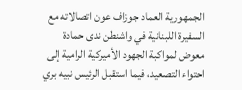الجمهورية العماد جوزاف عون اتصالاته مع السفيرة اللبنانية في واشنطن ندى حمادة معوض لمواكبة الجهود الأميركية الرامية إلى احتواء التصعيد، فيما استقبل الرئيس نبيه بري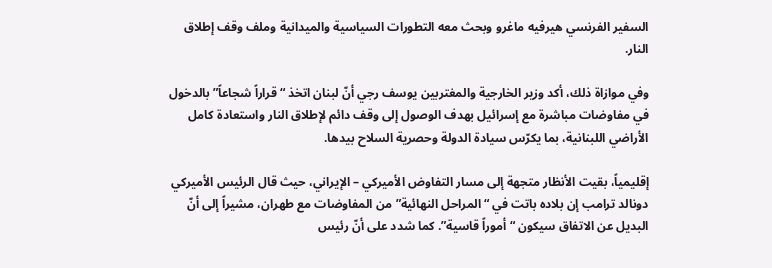السفير الفرنسي هيرفيه ماغرو وبحث معه التطورات السياسية والميدانية وملف وقف إطلاق النار.

وفي موازاة ذلك، أكد وزير الخارجية والمغتربين يوسف رجي أنّ لبنان اتخذ “قراراً شجاعاً” بالدخول في مفاوضات مباشرة مع إسرائيل بهدف الوصول إلى وقف دائم لإطلاق النار واستعادة كامل الأراضي اللبنانية، بما يكرّس سيادة الدولة وحصرية السلاح بيدها.

إقليمياً، بقيت الأنظار متجهة إلى مسار التفاوض الأميركي – الإيراني، حيث قال الرئيس الأميركي دونالد ترامب إن بلاده باتت في “المراحل النهائية” من المفاوضات مع طهران، مشيراً إلى أنّ البديل عن الاتفاق سيكون “أموراً قاسية”. كما شدد على أنّ رئيس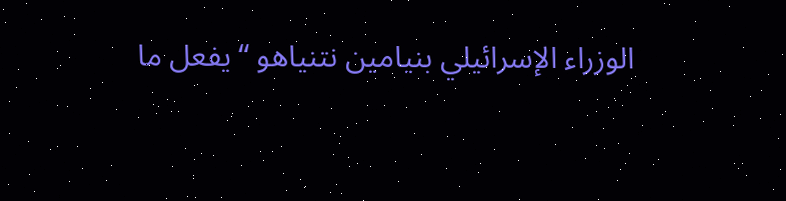الوزراء الإسرائيلي بنيامين نتنياهو “يفعل ما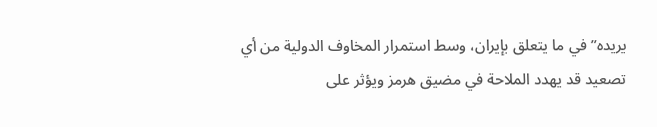يريده” في ما يتعلق بإيران، وسط استمرار المخاوف الدولية من أي تصعيد قد يهدد الملاحة في مضيق هرمز ويؤثر على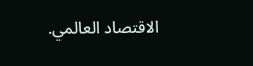الاقتصاد العالمي.